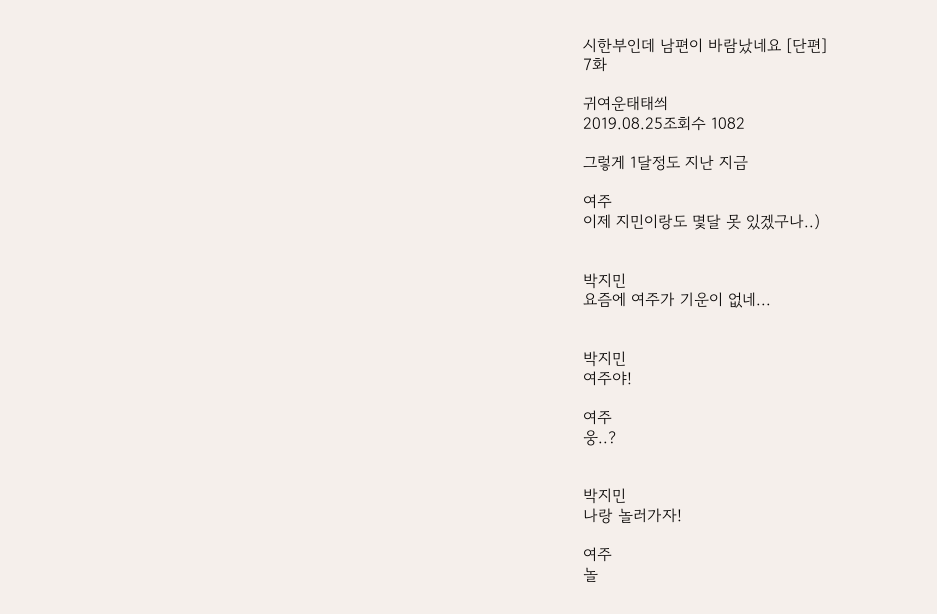시한부인데 남편이 바람났네요 [단편]
7화

귀여운태태씌
2019.08.25조회수 1082

그렇게 1달정도 지난 지금

여주
이제 지민이랑도 몇달 못 있겠구나..)


박지민
요즘에 여주가 기운이 없네...


박지민
여주야!

여주
웅..?


박지민
나랑 놀러가자!

여주
놀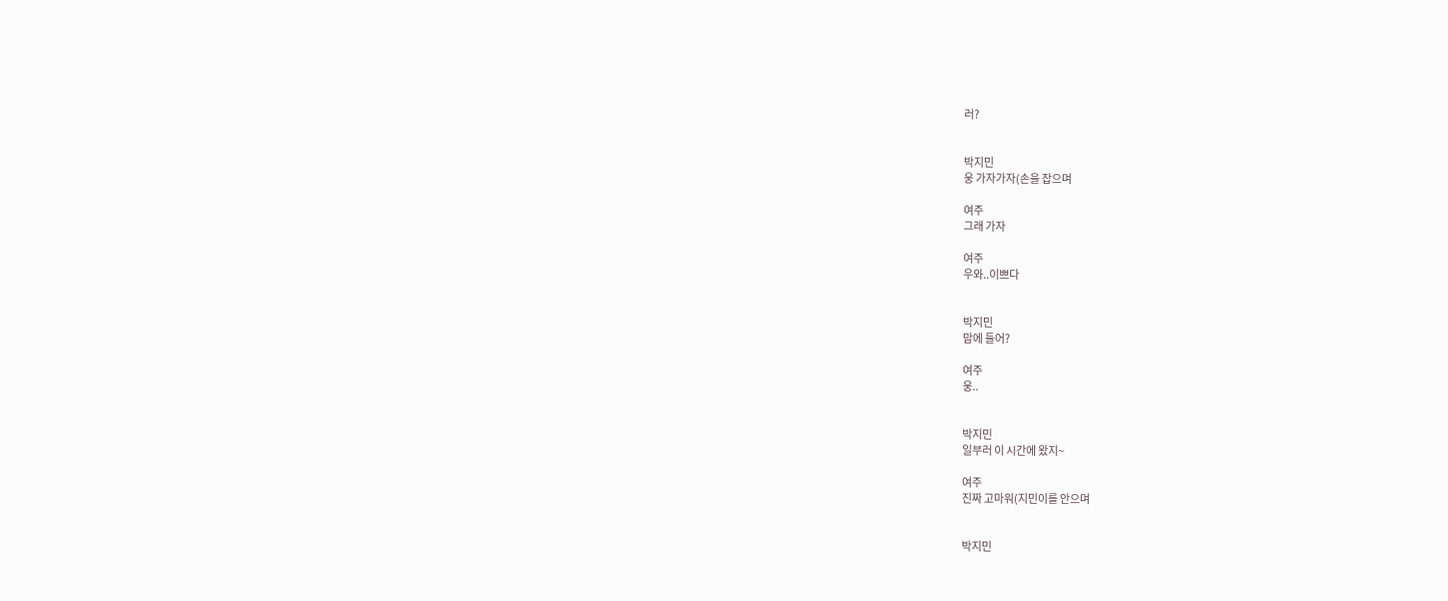러?


박지민
웅 가자가자(손을 잡으며

여주
그래 가자

여주
우와..이쁘다


박지민
맘에 들어?

여주
웅..


박지민
일부러 이 시간에 왔지~

여주
진짜 고마워(지민이를 안으며


박지민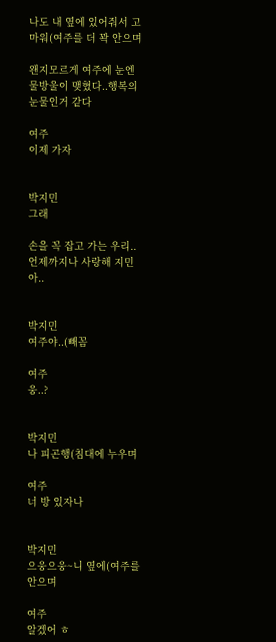나도 내 옆에 있어줘서 고마워(여주를 더 꽉 안으며

왠지모르게 여주에 눈엔 물방울이 맺혔다..행복의 눈물인거 같다

여주
이제 가자


박지민
그래

손을 꼭 잡고 가는 우리..언제까지나 사랑해 지민아..


박지민
여주야..(빼꼼

여주
웅..?


박지민
나 피곤행(침대에 누우며

여주
너 방 있자나


박지민
으웅으웅~니 옆에(여주를 안으며

여주
알겠어 ㅎ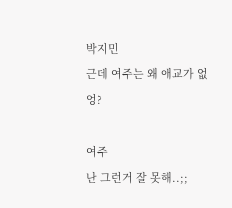박지민
근데 여주는 왜 애교가 없엉?

여주
난 그런거 잘 못해..;;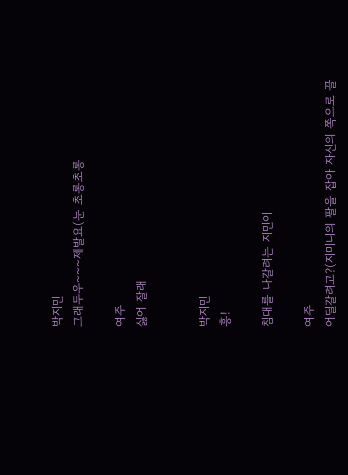박지민
그래두우~~~제발요(눈 초롱초롱

여주
싫어 잘래


박지민
흥!

침대를 나갈려는 지민이

여주
어딜갈려고?(지미니의 팔을 잡아 자신의 쪽으로 끌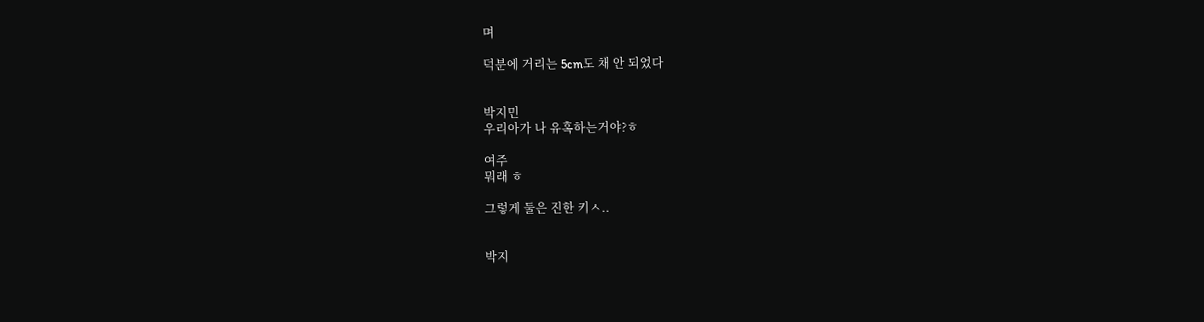며

덕분에 거리는 5cm도 채 안 되었다


박지민
우리아가 나 유혹하는거야?ㅎ

여주
뭐래 ㅎ

그렇게 둘은 진한 키ㅅ..


박지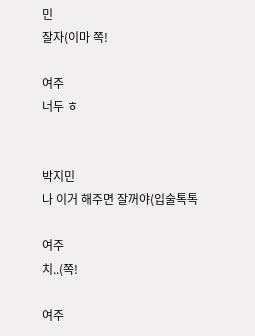민
잘자(이마 쪽!

여주
너두 ㅎ


박지민
나 이거 해주면 잘꺼야(입술톡톡

여주
치..(쪽!

여주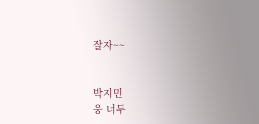잘자~~


박지민
웅 너두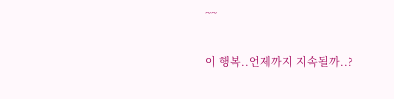~~

이 행복..언제까지 지속될까..?